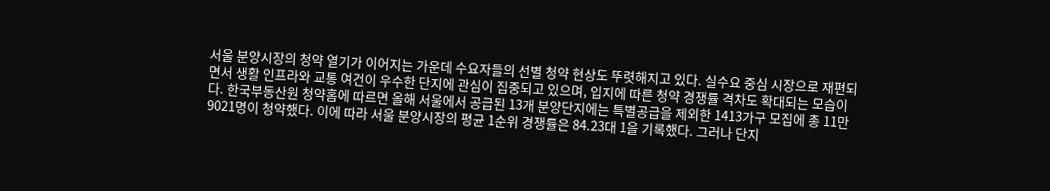서울 분양시장의 청약 열기가 이어지는 가운데 수요자들의 선별 청약 현상도 뚜렷해지고 있다. 실수요 중심 시장으로 재편되면서 생활 인프라와 교통 여건이 우수한 단지에 관심이 집중되고 있으며, 입지에 따른 청약 경쟁률 격차도 확대되는 모습이다. 한국부동산원 청약홈에 따르면 올해 서울에서 공급된 13개 분양단지에는 특별공급을 제외한 1413가구 모집에 총 11만9021명이 청약했다. 이에 따라 서울 분양시장의 평균 1순위 경쟁률은 84.23대 1을 기록했다. 그러나 단지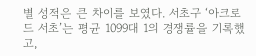별 성적은 큰 차이를 보였다. 서초구 ‘아크로 드 서초’는 평균 1099대 1의 경쟁률을 기록했고,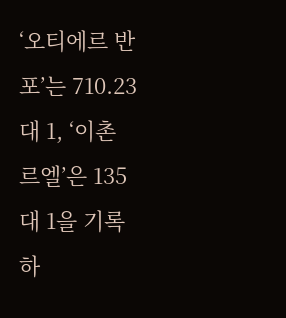‘오티에르 반포’는 710.23대 1, ‘이촌 르엘’은 135대 1을 기록하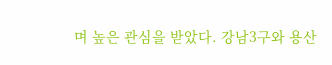며 높은 관심을 받았다. 강남3구와 용산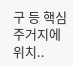구 등 핵심 주거지에 위치..